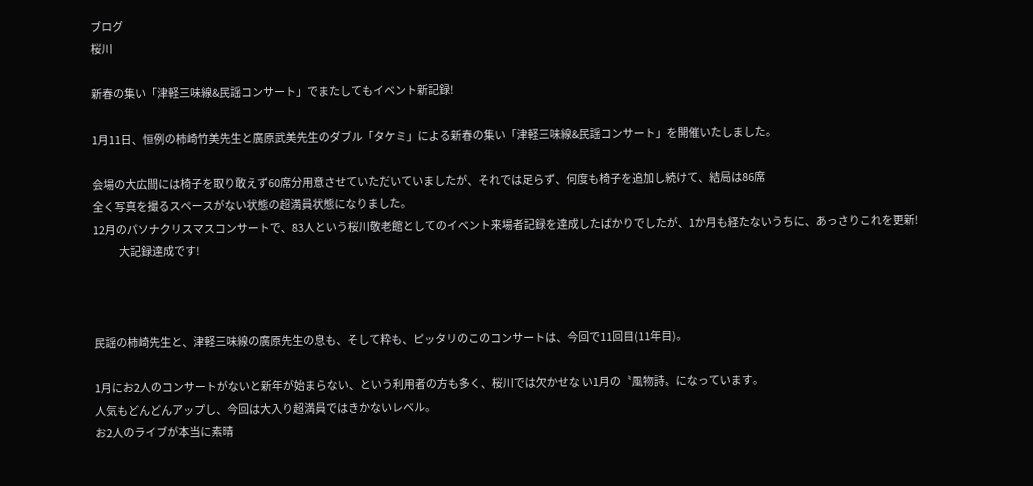ブログ
桜川

新春の集い「津軽三味線&民謡コンサート」でまたしてもイベント新記録!

1月11日、恒例の柿崎竹美先生と廣原武美先生のダブル「タケミ」による新春の集い「津軽三味線&民謡コンサート」を開催いたしました。

会場の大広間には椅子を取り敢えず60席分用意させていただいていましたが、それでは足らず、何度も椅子を追加し続けて、結局は86席
全く写真を撮るスペースがない状態の超満員状態になりました。
12月のパソナクリスマスコンサートで、83人という桜川敬老館としてのイベント来場者記録を達成したばかりでしたが、1か月も経たないうちに、あっさりこれを更新!
             大記録達成です!



民謡の柿崎先生と、津軽三味線の廣原先生の息も、そして粋も、ピッタリのこのコンサートは、今回で11回目(11年目)。

1月にお2人のコンサートがないと新年が始まらない、という利用者の方も多く、桜川では欠かせな い1月の〝風物詩〟になっています。
人気もどんどんアップし、今回は大入り超満員ではきかないレベル。
お2人のライブが本当に素晴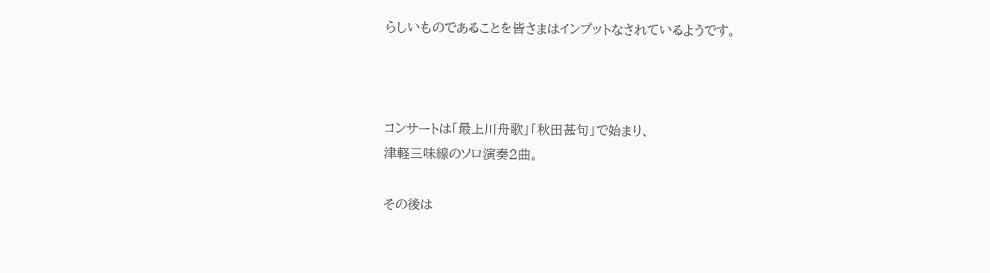らしいものであることを皆さまはインプットなされているようです。



コンサートは「最上川舟歌」「秋田甚句」で始まり、
津軽三味線のソロ演奏2曲。

その後は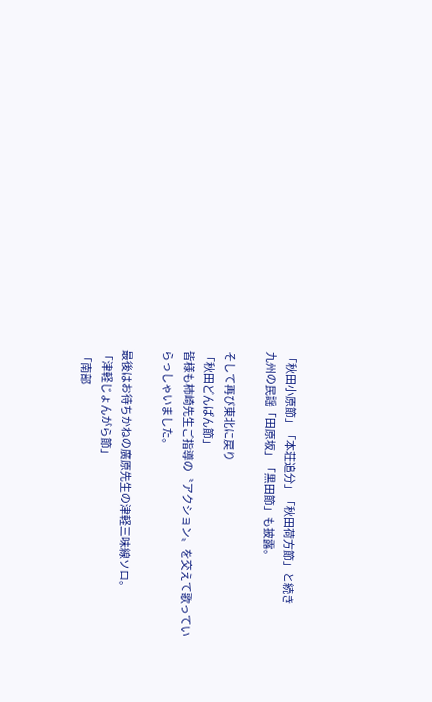「秋田小原節」「本荘追分」「秋田荷方節」と続き
九州の民謡「田原坂」「黒田節」も披露。

そして再び東北に戻り
「秋田どんぱん節」
皆様も柿崎先生ご指導の〝アクション〟を交えて歌っていらっしゃいました。

最後はお待ちかねの廣原先生の津軽三味線ソロ。
「津軽じょんがら節」
 「南部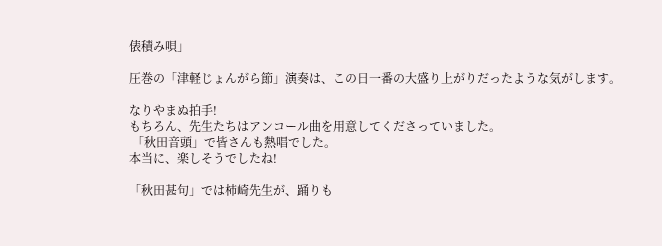俵積み唄」

圧巻の「津軽じょんがら節」演奏は、この日一番の大盛り上がりだったような気がします。

なりやまぬ拍手!
もちろん、先生たちはアンコール曲を用意してくださっていました。
 「秋田音頭」で皆さんも熱唱でした。
本当に、楽しそうでしたね!

「秋田甚句」では柿崎先生が、踊りも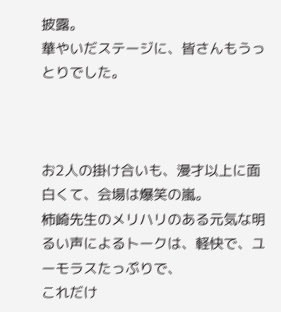披露。
華やいだステージに、皆さんもうっとりでした。



お2人の掛け合いも、漫才以上に面白くて、会場は爆笑の嵐。
柿崎先生のメリハリのある元気な明るい声によるトークは、軽快で、ユーモラスたっぷりで、
これだけ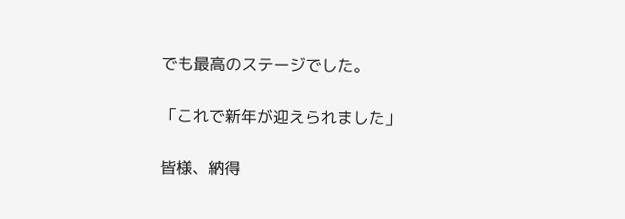でも最高のステージでした。

「これで新年が迎えられました」

皆様、納得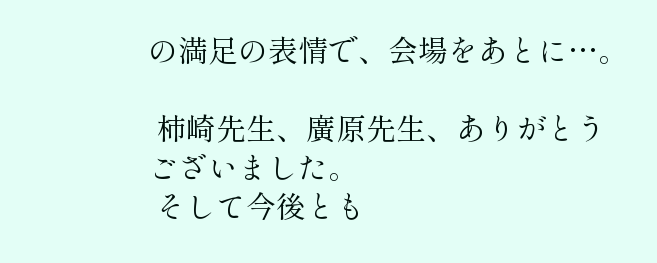の満足の表情で、会場をあとに…。

 柿崎先生、廣原先生、ありがとうございました。
 そして今後とも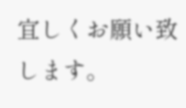宜しくお願い致します。